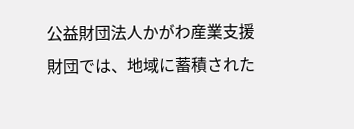公益財団法人かがわ産業支援財団では、地域に蓄積された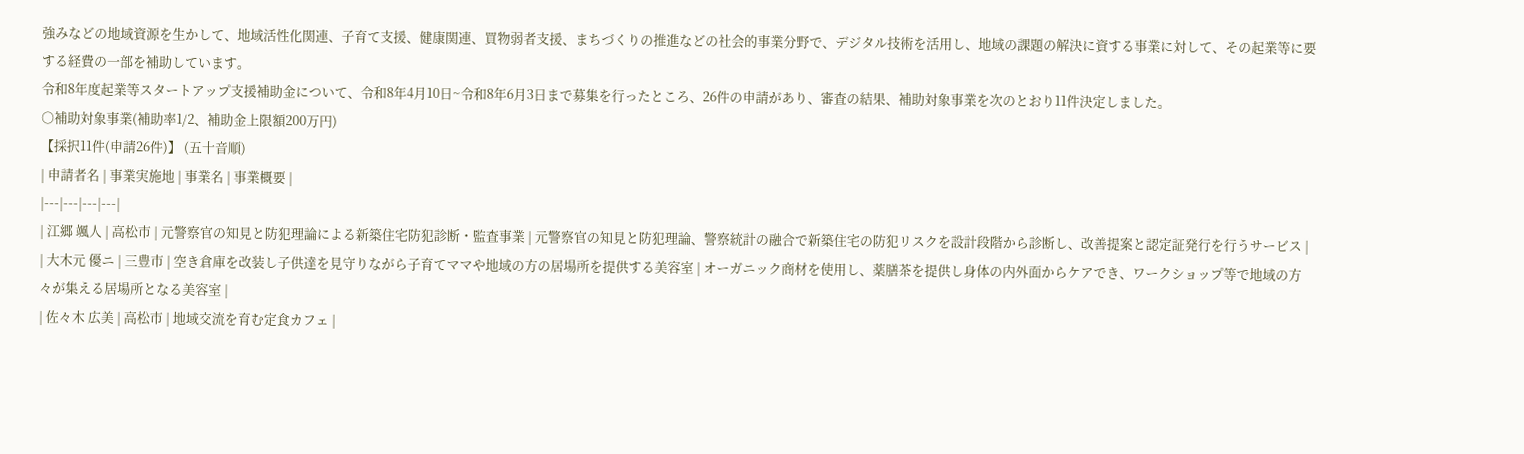強みなどの地域資源を生かして、地域活性化関連、子育て支援、健康関連、買物弱者支援、まちづくりの推進などの社会的事業分野で、デジタル技術を活用し、地域の課題の解決に資する事業に対して、その起業等に要する経費の一部を補助しています。
令和8年度起業等スタートアップ支援補助金について、令和8年4月10日~令和8年6月3日まで募集を行ったところ、26件の申請があり、審査の結果、補助対象事業を次のとおり11件決定しました。
○補助対象事業(補助率1/2、補助金上限額200万円)
【採択11件(申請26件)】 (五十音順)
| 申請者名 | 事業実施地 | 事業名 | 事業概要 |
|---|---|---|---|
| 江郷 颯人 | 高松市 | 元警察官の知見と防犯理論による新築住宅防犯診断・監査事業 | 元警察官の知見と防犯理論、警察統計の融合で新築住宅の防犯リスクを設計段階から診断し、改善提案と認定証発行を行うサービス |
| 大木元 優ニ | 三豊市 | 空き倉庫を改装し子供達を見守りながら子育てママや地域の方の居場所を提供する美容室 | オーガニック商材を使用し、薬膳茶を提供し身体の内外面からケアでき、ワークショップ等で地域の方々が集える居場所となる美容室 |
| 佐々木 広美 | 高松市 | 地域交流を育む定食カフェ |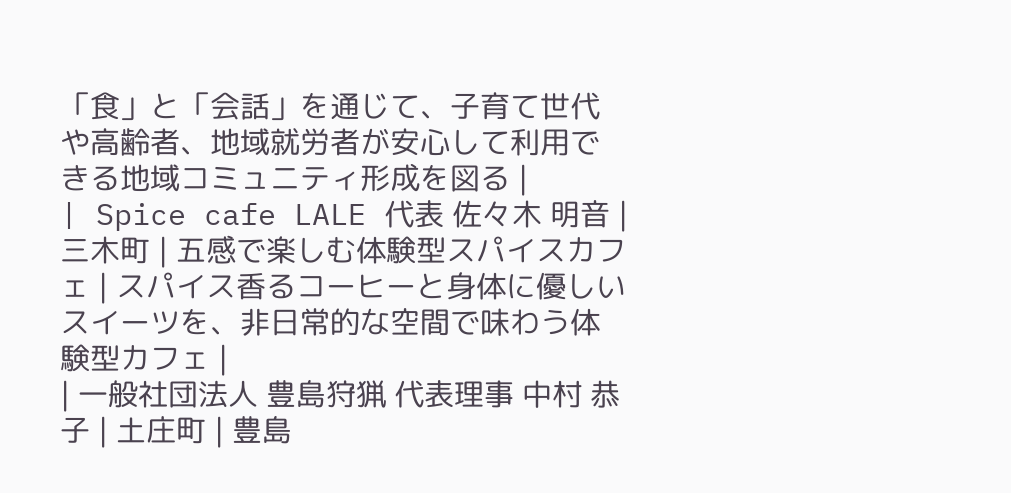「食」と「会話」を通じて、子育て世代や高齢者、地域就労者が安心して利用できる地域コミュニティ形成を図る |
| Spice cafe LALE 代表 佐々木 明音 | 三木町 | 五感で楽しむ体験型スパイスカフェ | スパイス香るコーヒーと身体に優しいスイーツを、非日常的な空間で味わう体験型カフェ |
| 一般社団法人 豊島狩猟 代表理事 中村 恭子 | 土庄町 | 豊島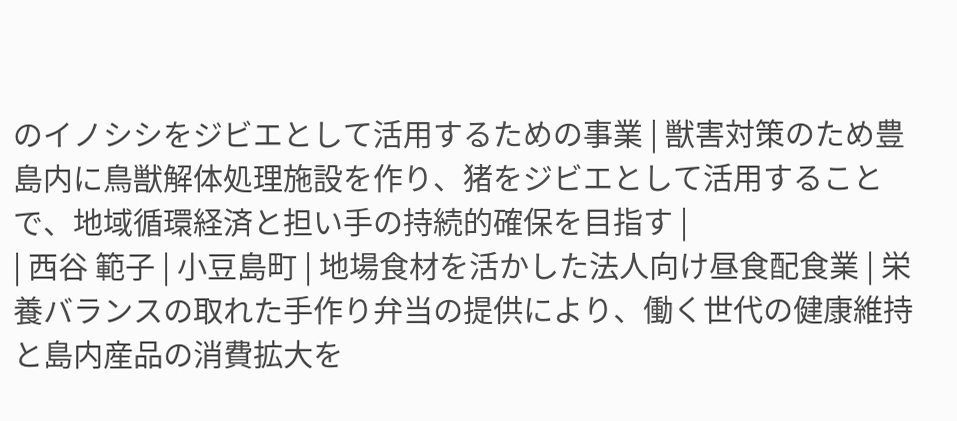のイノシシをジビエとして活用するための事業 | 獣害対策のため豊島内に鳥獣解体処理施設を作り、猪をジビエとして活用することで、地域循環経済と担い手の持続的確保を目指す |
| 西谷 範子 | 小豆島町 | 地場食材を活かした法人向け昼食配食業 | 栄養バランスの取れた手作り弁当の提供により、働く世代の健康維持と島内産品の消費拡大を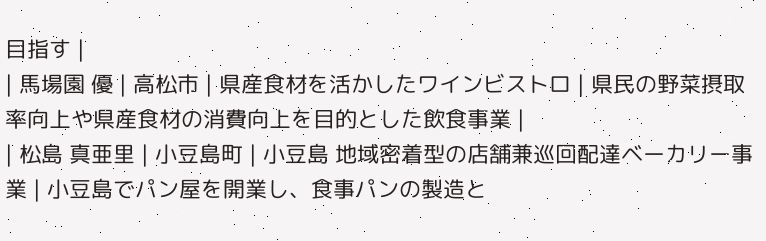目指す |
| 馬場園 優 | 高松市 | 県産食材を活かしたワインビストロ | 県民の野菜摂取率向上や県産食材の消費向上を目的とした飲食事業 |
| 松島 真亜里 | 小豆島町 | 小豆島 地域密着型の店舗兼巡回配達ベーカリー事業 | 小豆島でパン屋を開業し、食事パンの製造と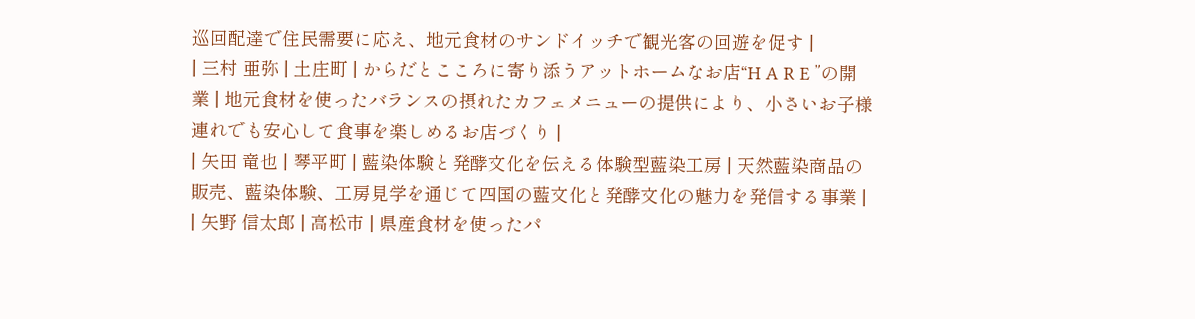巡回配達で住民需要に応え、地元食材のサンドイッチで観光客の回遊を促す |
| 三村 亜弥 | 土庄町 | からだとこころに寄り添うアットホームなお店“H A R E ”の開業 | 地元食材を使ったバランスの摂れたカフェメニューの提供により、小さいお子様連れでも安心して食事を楽しめるお店づくり |
| 矢田 竜也 | 琴平町 | 藍染体験と発酵文化を伝える体験型藍染工房 | 天然藍染商品の販売、藍染体験、工房見学を通じて四国の藍文化と発酵文化の魅力を発信する事業 |
| 矢野 信太郎 | 高松市 | 県産食材を使ったパ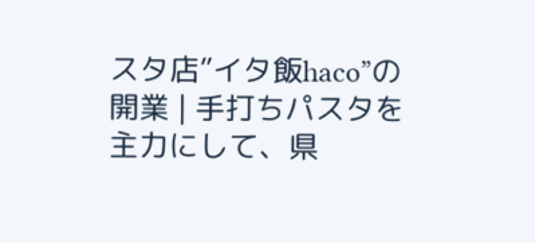スタ店”イタ飯haco”の開業 | 手打ちパスタを主力にして、県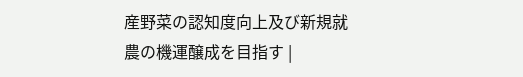産野菜の認知度向上及び新規就農の機運醸成を目指す |